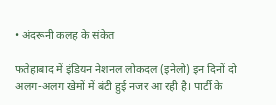• अंदरूनी कलह के संकेत

फतेहाबाद में इंडियन नेशनल लोकदल (इनेलो) इन दिनों दो अलग-अलग खेमों में बंटी हुई नजर आ रही है। पार्टी के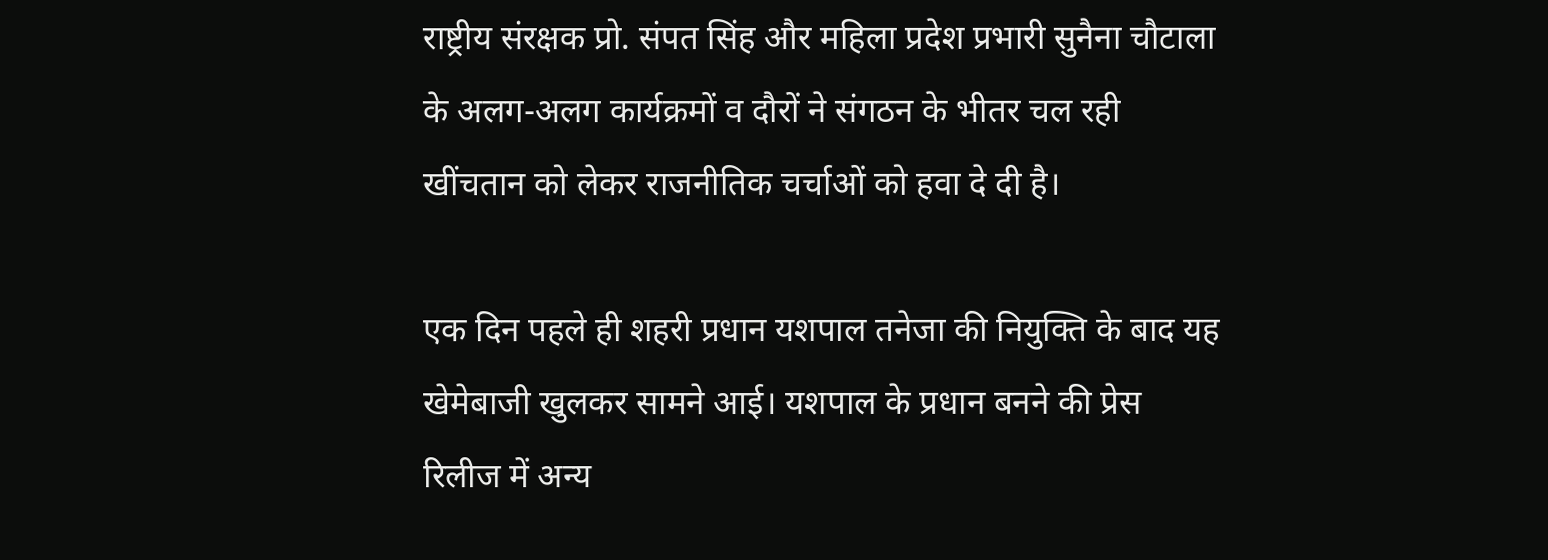राष्ट्रीय संरक्षक प्रो. संपत सिंह और महिला प्रदेश प्रभारी सुनैना चौटाला के अलग-अलग कार्यक्रमों व दौरों ने संगठन के भीतर चल रही खींचतान को लेकर राजनीतिक चर्चाओं को हवा दे दी है।

एक दिन पहले ही शहरी प्रधान यशपाल तनेजा की नियुक्ति के बाद यह खेमेबाजी खुलकर सामने आई। यशपाल के प्रधान बनने की प्रेस रिलीज में अन्य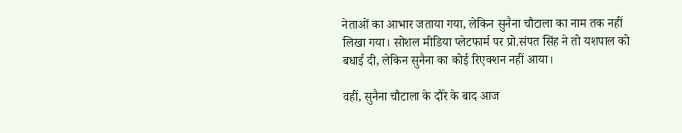नेताओं का आभार जताया गया, लेकिन सुनैना चौटाला का नाम तक नहीं लिखा गया। सोशल मीडिया प्लेटफार्म पर प्रो.संपत सिंह ने तो यशपाल को बधाई दी, लेकिन सुनैना का कोई रिएक्शन नहीं आया।

वहीं, सुनैना चौटाला के दौरे के बाद आज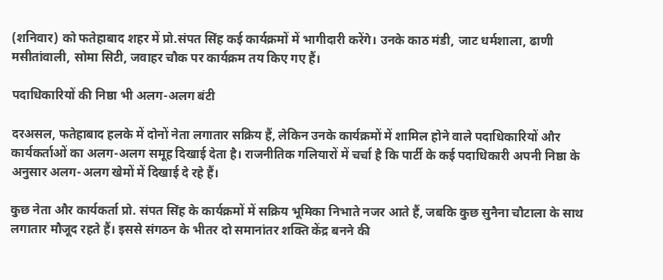(शनिवार) को फतेहाबाद शहर में प्रो.संपत सिंह कई कार्यक्रमों में भागीदारी करेंगे। उनके काठ मंडी, जाट धर्मशाला, ढाणी मसीतांवाली, सोमा सिटी, जवाहर चौक पर कार्यक्रम तय किए गए हैं।

पदाधिकारियों की निष्ठा भी अलग-अलग बंटी

दरअसल, फतेहाबाद हलके में दोनों नेता लगातार सक्रिय हैं, लेकिन उनके कार्यक्रमों में शामिल होने वाले पदाधिकारियों और कार्यकर्ताओं का अलग-अलग समूह दिखाई देता है। राजनीतिक गलियारों में चर्चा है कि पार्टी के कई पदाधिकारी अपनी निष्ठा के अनुसार अलग-अलग खेमों में दिखाई दे रहे हैं।

कुछ नेता और कार्यकर्ता प्रो. संपत सिंह के कार्यक्रमों में सक्रिय भूमिका निभाते नजर आते हैं, जबकि कुछ सुनैना चौटाला के साथ लगातार मौजूद रहते हैं। इससे संगठन के भीतर दो समानांतर शक्ति केंद्र बनने की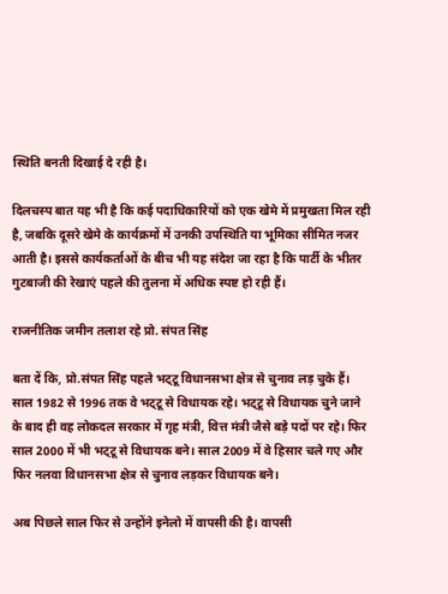स्थिति बनती दिखाई दे रही है।

दिलचस्प बात यह भी है कि कई पदाधिकारियों को एक खेमे में प्रमुखता मिल रही है, जबकि दूसरे खेमे के कार्यक्रमों में उनकी उपस्थिति या भूमिका सीमित नजर आती है। इससे कार्यकर्ताओं के बीच भी यह संदेश जा रहा है कि पार्टी के भीतर गुटबाजी की रेखाएं पहले की तुलना में अधिक स्पष्ट हो रही हैं।

राजनीतिक जमीन तलाश रहे प्रो. संपत सिंह

बता दें कि, प्रो.संपत सिंह पहले भट्‌टू विधानसभा क्षेत्र से चुनाव लड़ चुके हैं। साल 1982 से 1996 तक वे भट्‌टू से विधायक रहे। भट्‌टू से विधायक चुने जाने के बाद ही वह लोकदल सरकार में गृह मंत्री, वित्त मंत्री जैसे बड़े पदों पर रहे। फिर साल 2000 में भी भट्‌टू से विधायक बने। साल 2009 में वे हिसार चले गए और फिर नलवा विधानसभा क्षेत्र से चुनाव लड़कर विधायक बने।

अब पिछले साल फिर से उन्होंने इनेलो में वापसी की है। वापसी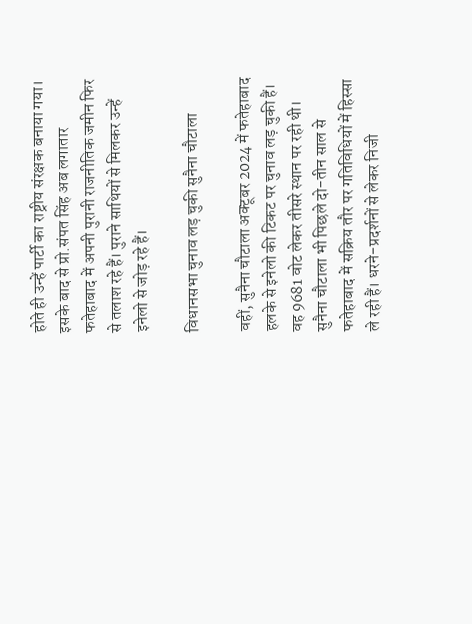होते ही उन्हें पार्टी का राष्ट्रीय संरक्षक बनाया गया। इसके बाद से प्रो.संपत सिंह अब लगातार फतेहाबाद में अपनी पुरानी राजनीतिक जमीन फिर से तलाश रहे हैं। पुराने साथियों से मिलकर उन्हें इनेलो से जोड़ रहे हैं।

विधानसभा चुनाव लड़ चुकी सुनैना चौटाला

वहीं, सुनैना चौटाला अक्टूबर 2024 में फतेहाबाद हलके से इनेलो की टिकट पर चुनाव लड़ चुकी हैं। वह 9681 वोट लेकर तीसरे स्थान पर रही थी। सुनैना चौटाला भी पिछले दो-तीन साल से फतेहाबाद में सक्रिय तौर पर गतिविधियों में हिस्सा ले रही हैं। धरने-प्रदर्शनों से लेकर निजी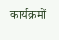कार्यक्रमों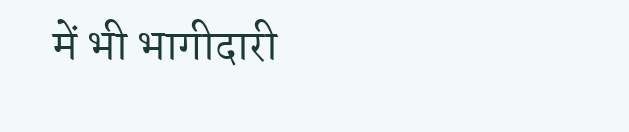में भी भागीदारी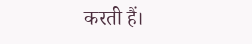करती हैं।